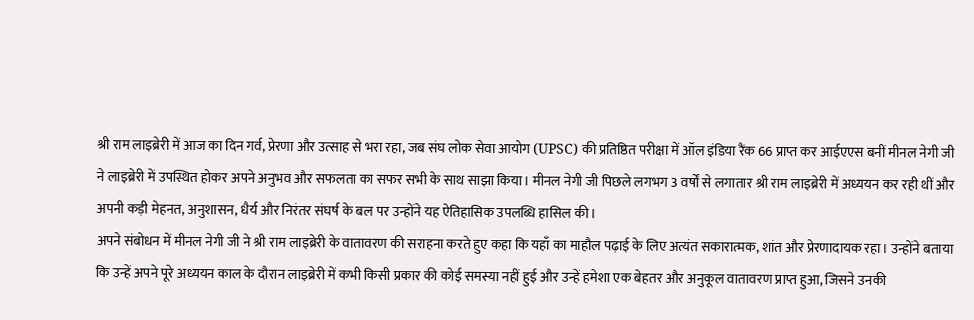श्री राम लाइब्रेरी में आज का दिन गर्व, प्रेरणा और उत्साह से भरा रहा, जब संघ लोक सेवा आयोग (UPSC) की प्रतिष्ठित परीक्षा में ऑल इंडिया रैंक 66 प्राप्त कर आईएएस बनीं मीनल नेगी जी ने लाइब्रेरी में उपस्थित होकर अपने अनुभव और सफलता का सफर सभी के साथ साझा किया। मीनल नेगी जी पिछले लगभग 3 वर्षों से लगातार श्री राम लाइब्रेरी में अध्ययन कर रही थीं और अपनी कड़ी मेहनत, अनुशासन, धैर्य और निरंतर संघर्ष के बल पर उन्होंने यह ऐतिहासिक उपलब्धि हासिल की।
अपने संबोधन में मीनल नेगी जी ने श्री राम लाइब्रेरी के वातावरण की सराहना करते हुए कहा कि यहाँ का माहौल पढ़ाई के लिए अत्यंत सकारात्मक, शांत और प्रेरणादायक रहा। उन्होंने बताया कि उन्हें अपने पूरे अध्ययन काल के दौरान लाइब्रेरी में कभी किसी प्रकार की कोई समस्या नहीं हुई और उन्हें हमेशा एक बेहतर और अनुकूल वातावरण प्राप्त हुआ, जिसने उनकी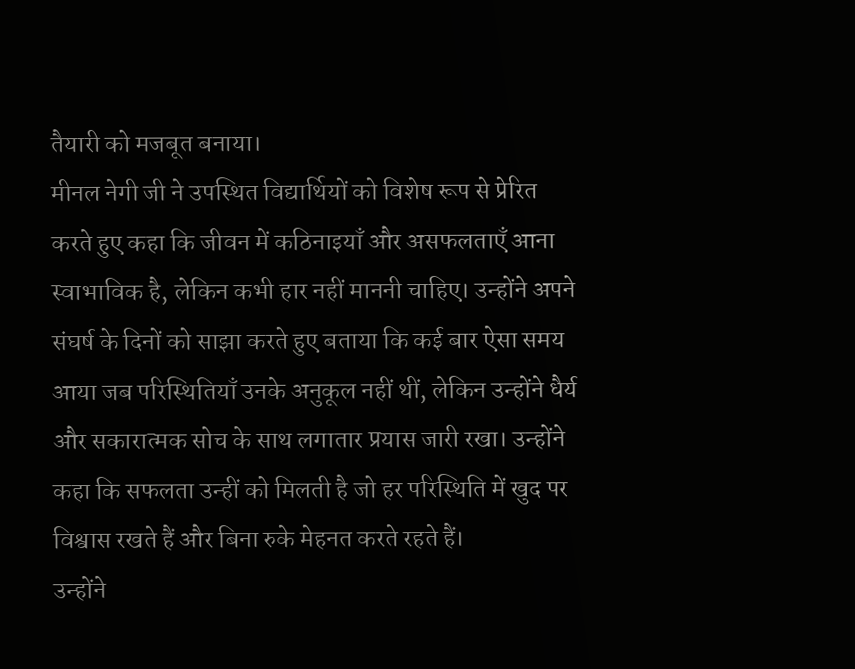तैयारी को मजबूत बनाया।
मीनल नेगी जी ने उपस्थित विद्यार्थियों को विशेष रूप से प्रेरित करते हुए कहा कि जीवन में कठिनाइयाँ और असफलताएँ आना स्वाभाविक है, लेकिन कभी हार नहीं माननी चाहिए। उन्होंने अपने संघर्ष के दिनों को साझा करते हुए बताया कि कई बार ऐसा समय आया जब परिस्थितियाँ उनके अनुकूल नहीं थीं, लेकिन उन्होंने धैर्य और सकारात्मक सोच के साथ लगातार प्रयास जारी रखा। उन्होंने कहा कि सफलता उन्हीं को मिलती है जो हर परिस्थिति में खुद पर विश्वास रखते हैं और बिना रुके मेहनत करते रहते हैं।
उन्होंने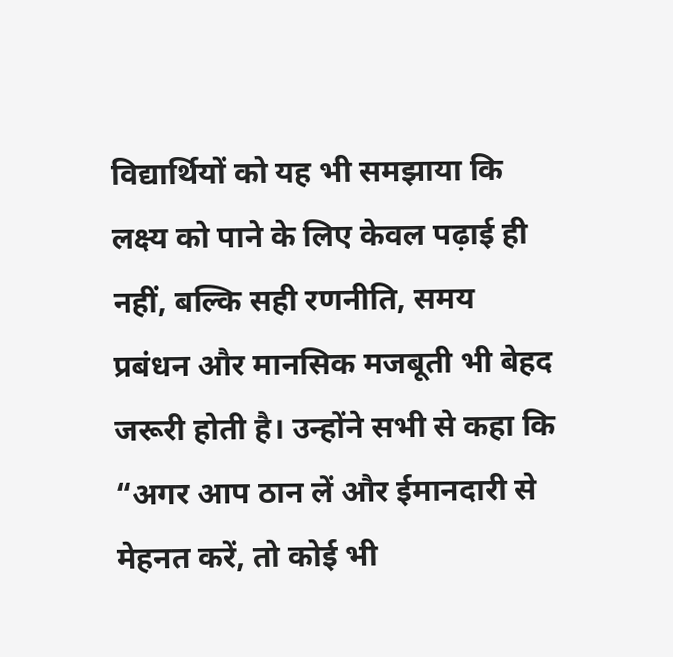विद्यार्थियों को यह भी समझाया कि लक्ष्य को पाने के लिए केवल पढ़ाई ही नहीं, बल्कि सही रणनीति, समय प्रबंधन और मानसिक मजबूती भी बेहद जरूरी होती है। उन्होंने सभी से कहा कि “अगर आप ठान लें और ईमानदारी से मेहनत करें, तो कोई भी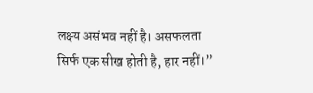लक्ष्य असंभव नहीं है। असफलता सिर्फ एक सीख होती है, हार नहीं।”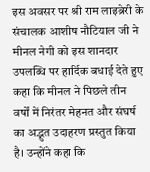इस अवसर पर श्री राम लाइब्रेरी के संचालक आशीष नौटियाल जी ने मीनल नेगी को इस शानदार उपलब्धि पर हार्दिक बधाई देते हुए कहा कि मीनल ने पिछले तीन वर्षों में निरंतर मेहनत और संघर्ष का अद्भुत उदाहरण प्रस्तुत किया है। उन्होंने कहा कि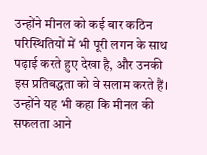उन्होंने मीनल को कई बार कठिन परिस्थितियों में भी पूरी लगन के साथ पढ़ाई करते हुए देखा है, और उनकी इस प्रतिबद्धता को वे सलाम करते हैं। उन्होंने यह भी कहा कि मीनल की सफलता आने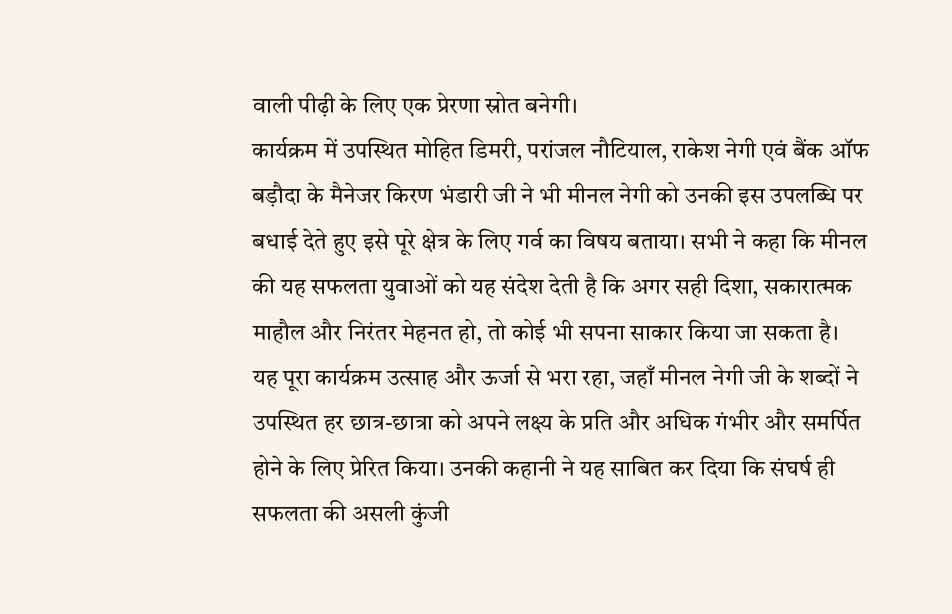वाली पीढ़ी के लिए एक प्रेरणा स्रोत बनेगी।
कार्यक्रम में उपस्थित मोहित डिमरी, परांजल नौटियाल, राकेश नेगी एवं बैंक ऑफ बड़ौदा के मैनेजर किरण भंडारी जी ने भी मीनल नेगी को उनकी इस उपलब्धि पर बधाई देते हुए इसे पूरे क्षेत्र के लिए गर्व का विषय बताया। सभी ने कहा कि मीनल की यह सफलता युवाओं को यह संदेश देती है कि अगर सही दिशा, सकारात्मक माहौल और निरंतर मेहनत हो, तो कोई भी सपना साकार किया जा सकता है।
यह पूरा कार्यक्रम उत्साह और ऊर्जा से भरा रहा, जहाँ मीनल नेगी जी के शब्दों ने उपस्थित हर छात्र-छात्रा को अपने लक्ष्य के प्रति और अधिक गंभीर और समर्पित होने के लिए प्रेरित किया। उनकी कहानी ने यह साबित कर दिया कि संघर्ष ही सफलता की असली कुंजी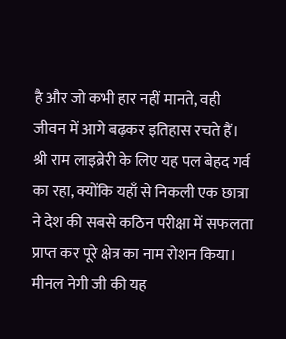है और जो कभी हार नहीं मानते, वही जीवन में आगे बढ़कर इतिहास रचते हैं।
श्री राम लाइब्रेरी के लिए यह पल बेहद गर्व का रहा, क्योंकि यहाँ से निकली एक छात्रा ने देश की सबसे कठिन परीक्षा में सफलता प्राप्त कर पूरे क्षेत्र का नाम रोशन किया। मीनल नेगी जी की यह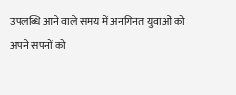उपलब्धि आने वाले समय में अनगिनत युवाओं को अपने सपनों को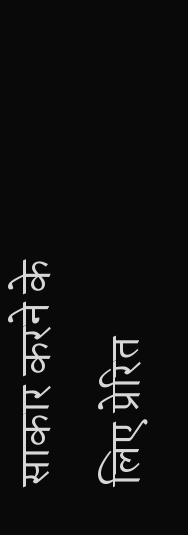साकार करने के लिए प्रेरित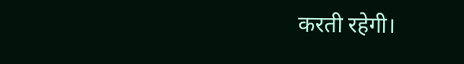करती रहेगी।